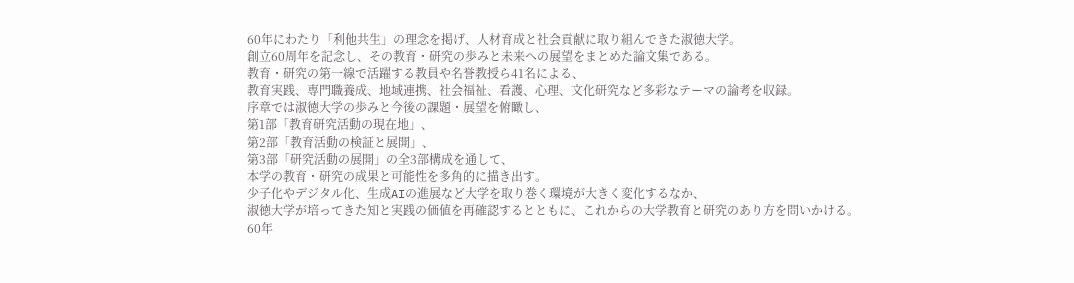60年にわたり「利他共生」の理念を掲げ、人材育成と社会貢献に取り組んできた淑徳大学。
創立60周年を記念し、その教育・研究の歩みと未来への展望をまとめた論文集である。
教育・研究の第一線で活躍する教員や名誉教授ら41名による、
教育実践、専門職養成、地域連携、社会福祉、看護、心理、文化研究など多彩なテーマの論考を収録。
序章では淑徳大学の歩みと今後の課題・展望を俯瞰し、
第1部「教育研究活動の現在地」、
第2部「教育活動の検証と展開」、
第3部「研究活動の展開」の全3部構成を通して、
本学の教育・研究の成果と可能性を多角的に描き出す。
少子化やデジタル化、生成AIの進展など大学を取り巻く環境が大きく変化するなか、
淑徳大学が培ってきた知と実践の価値を再確認するとともに、これからの大学教育と研究のあり方を問いかける。
60年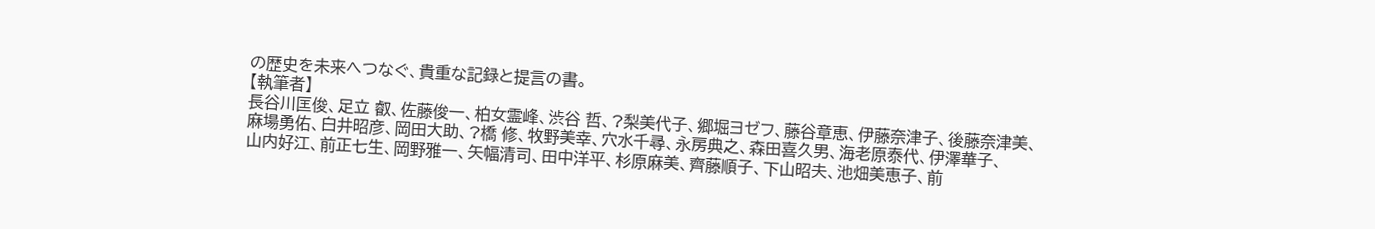の歴史を未来へつなぐ、貴重な記録と提言の書。
【執筆者】
長谷川匡俊、足立 叡、佐藤俊一、柏女霊峰、渋谷 哲、?梨美代子、郷堀ヨゼフ、藤谷章恵、伊藤奈津子、後藤奈津美、
麻場勇佑、白井昭彦、岡田大助、?橋 修、牧野美幸、穴水千尋、永房典之、森田喜久男、海老原泰代、伊澤華子、
山内好江、前正七生、岡野雅一、矢幅清司、田中洋平、杉原麻美、齊藤順子、下山昭夫、池畑美恵子、前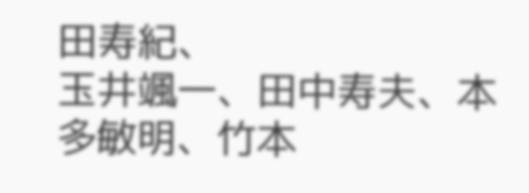田寿紀、
玉井颯一、田中寿夫、本多敏明、竹本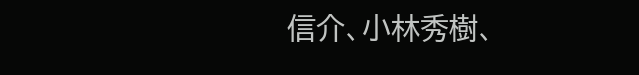信介、小林秀樹、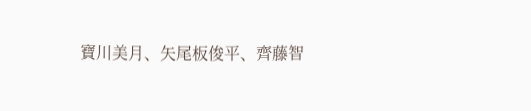寶川美月、矢尾板俊平、齊藤智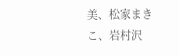美、松家まきこ、岩村沢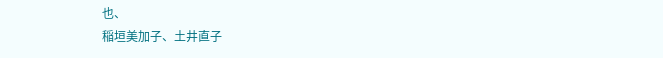也、
稲垣美加子、土井直子